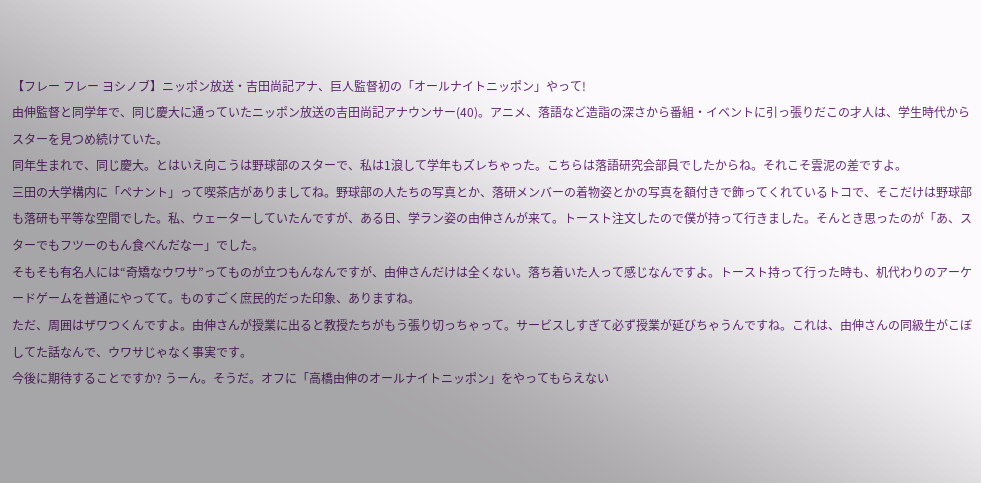【フレー フレー ヨシノブ】ニッポン放送・吉田尚記アナ、巨人監督初の「オールナイトニッポン」やって!
由伸監督と同学年で、同じ慶大に通っていたニッポン放送の吉田尚記アナウンサー(40)。アニメ、落語など造詣の深さから番組・イベントに引っ張りだこの才人は、学生時代からスターを見つめ続けていた。
同年生まれで、同じ慶大。とはいえ向こうは野球部のスターで、私は1浪して学年もズレちゃった。こちらは落語研究会部員でしたからね。それこそ雲泥の差ですよ。
三田の大学構内に「ペナント」って喫茶店がありましてね。野球部の人たちの写真とか、落研メンバーの着物姿とかの写真を額付きで飾ってくれているトコで、そこだけは野球部も落研も平等な空間でした。私、ウェーターしていたんですが、ある日、学ラン姿の由伸さんが来て。トースト注文したので僕が持って行きました。そんとき思ったのが「あ、スターでもフツーのもん食べんだなー」でした。
そもそも有名人には“奇矯なウワサ”ってものが立つもんなんですが、由伸さんだけは全くない。落ち着いた人って感じなんですよ。トースト持って行った時も、机代わりのアーケードゲームを普通にやってて。ものすごく庶民的だった印象、ありますね。
ただ、周囲はザワつくんですよ。由伸さんが授業に出ると教授たちがもう張り切っちゃって。サービスしすぎて必ず授業が延びちゃうんですね。これは、由伸さんの同級生がこぼしてた話なんで、ウワサじゃなく事実です。
今後に期待することですか? うーん。そうだ。オフに「高橋由伸のオールナイトニッポン」をやってもらえない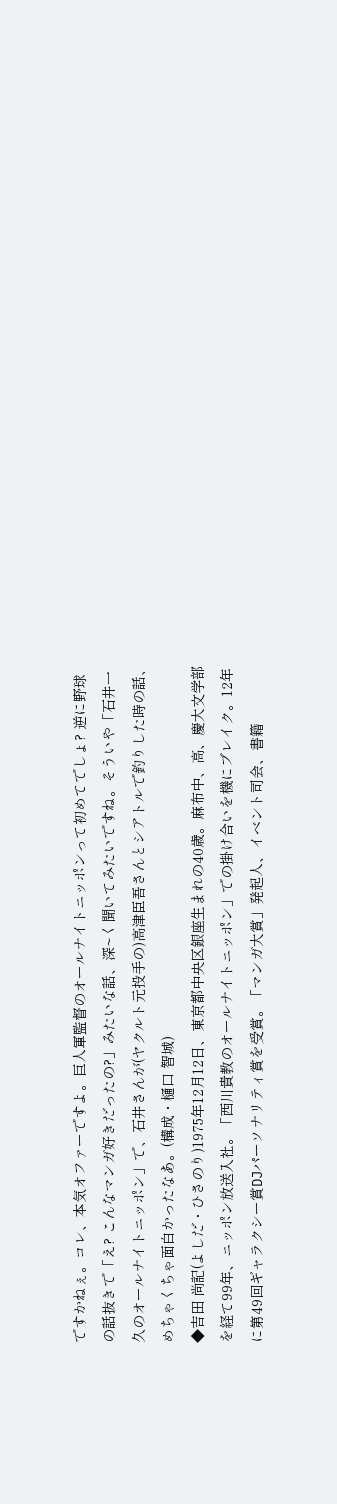ですかねぇ。コレ、本気オファーですよ。巨人軍監督のオールナイトニッポンって初めてでしょ? 逆に野球の話抜きで「え? こんなマンガ好きだったの?」みたいな話、深~く聞いてみたいですね。そういや「石井一久のオールナイトニッポン」で、石井さんが(ヤクルト元投手の)高津臣吾さんとシアトルで釣りした時の話、めちゃくちゃ面白かったなあ。(構成・樋口 智城)
◆吉田 尚記(よしだ・ひさのり)1975年12月12日、東京都中央区銀座生まれの40歳。麻布中、高、慶大文学部を経て99年、ニッポン放送入社。「西川貴教のオールナイトニッポン」での掛け合いを機にブレイク。12年に第49回ギャラクシー賞DJパーソナリティ賞を受賞。「マンガ大賞」発起人、イベント司会、書籍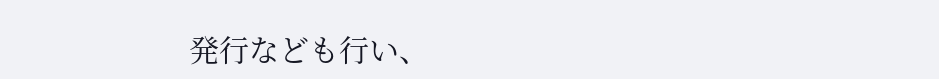発行なども行い、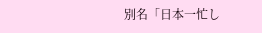別名「日本一忙し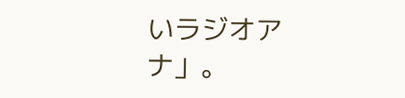いラジオアナ」。